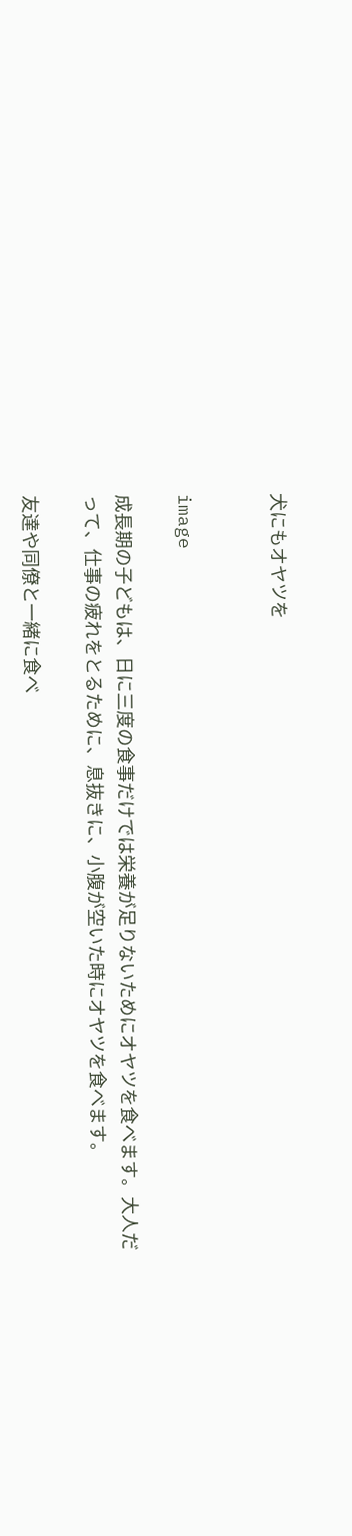犬にもオヤツを


image

成長期の子どもは、日に三度の食事だけでは栄養が足りないためにオヤツを食べます。大人だって、仕事の疲れをとるために、息抜きに、小腹が空いた時にオヤツを食べます。

友達や同僚と一緒に食べ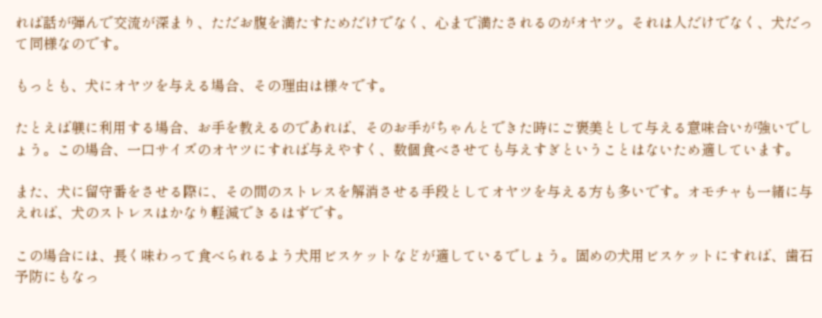れば話が弾んで交流が深まり、ただお腹を満たすためだけでなく、心まで満たされるのがオヤツ。それは人だけでなく、犬だって同様なのです。

もっとも、犬にオヤツを与える場合、その理由は様々です。

たとえば躾に利用する場合、お手を教えるのであれば、そのお手がちゃんとできた時にご褒美として与える意味合いが強いでしょう。この場合、一口サイズのオヤツにすれば与えやすく、数個食べさせても与えすぎということはないため適しています。

また、犬に留守番をさせる際に、その間のストレスを解消させる手段としてオヤツを与える方も多いです。オモチャも一緒に与えれば、犬のストレスはかなり軽減できるはずです。

この場合には、長く味わって食べられるよう犬用ビスケットなどが適しているでしょう。固めの犬用ビスケットにすれば、歯石予防にもなっ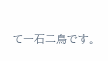て一石二鳥です。